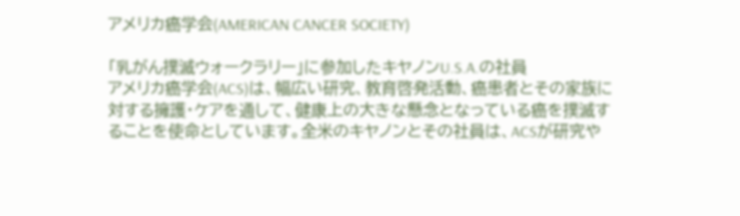アメリカ癌学会(AMERICAN CANCER SOCIETY)

「乳がん撲滅ウォークラリー」に参加したキヤノンU.S.A.の社員
アメリカ癌学会(ACS)は、幅広い研究、教育啓発活動、癌患者とその家族に対する擁護・ケアを通して、健康上の大きな懸念となっている癌を撲滅することを使命としています。全米のキヤノンとその社員は、ACSが研究や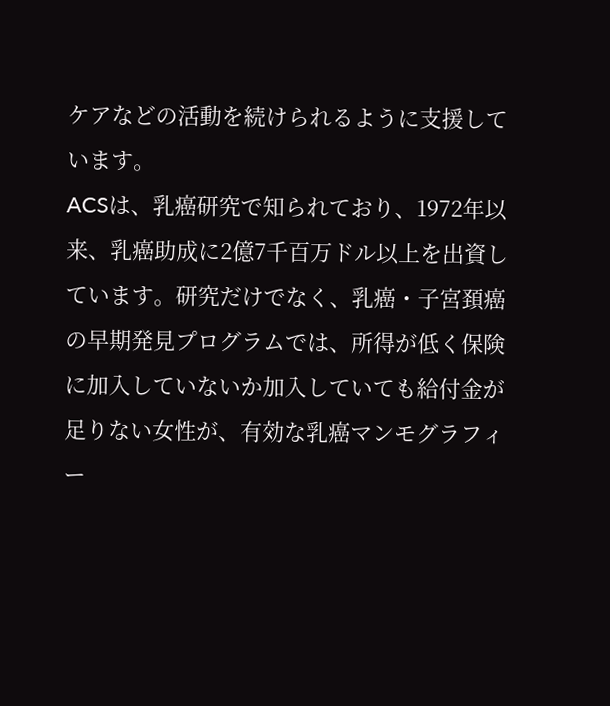ケアなどの活動を続けられるように支援しています。
ACSは、乳癌研究で知られており、1972年以来、乳癌助成に2億7千百万ドル以上を出資しています。研究だけでなく、乳癌・子宮頚癌の早期発見プログラムでは、所得が低く保険に加入していないか加入していても給付金が足りない女性が、有効な乳癌マンモグラフィー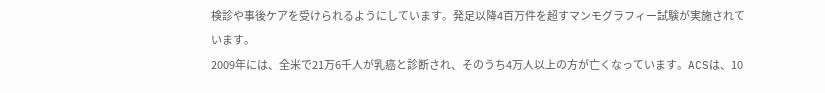検診や事後ケアを受けられるようにしています。発足以降4百万件を超すマンモグラフィー試験が実施されています。
2009年には、全米で21万6千人が乳癌と診断され、そのうち4万人以上の方が亡くなっています。ACSは、10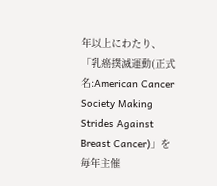年以上にわたり、「乳癌撲滅運動(正式名:American Cancer Society Making Strides Against Breast Cancer)」を毎年主催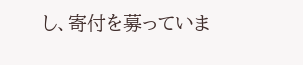し、寄付を募っていま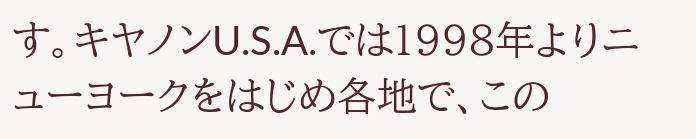す。キヤノンU.S.A.では1998年よりニューヨークをはじめ各地で、この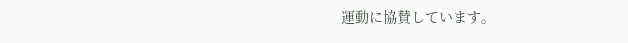運動に協賛しています。